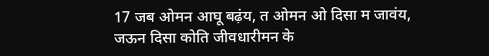17 जब ओमन आघू बढ़ंय, त ओमन ओ दिसा म जावंय, जऊन दिसा कोति जीवधारीमन के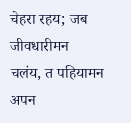चेहरा रहय; जब जीवधारीमन चलंय, त पहियामन अपन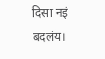दिसा नइं बदलंय।